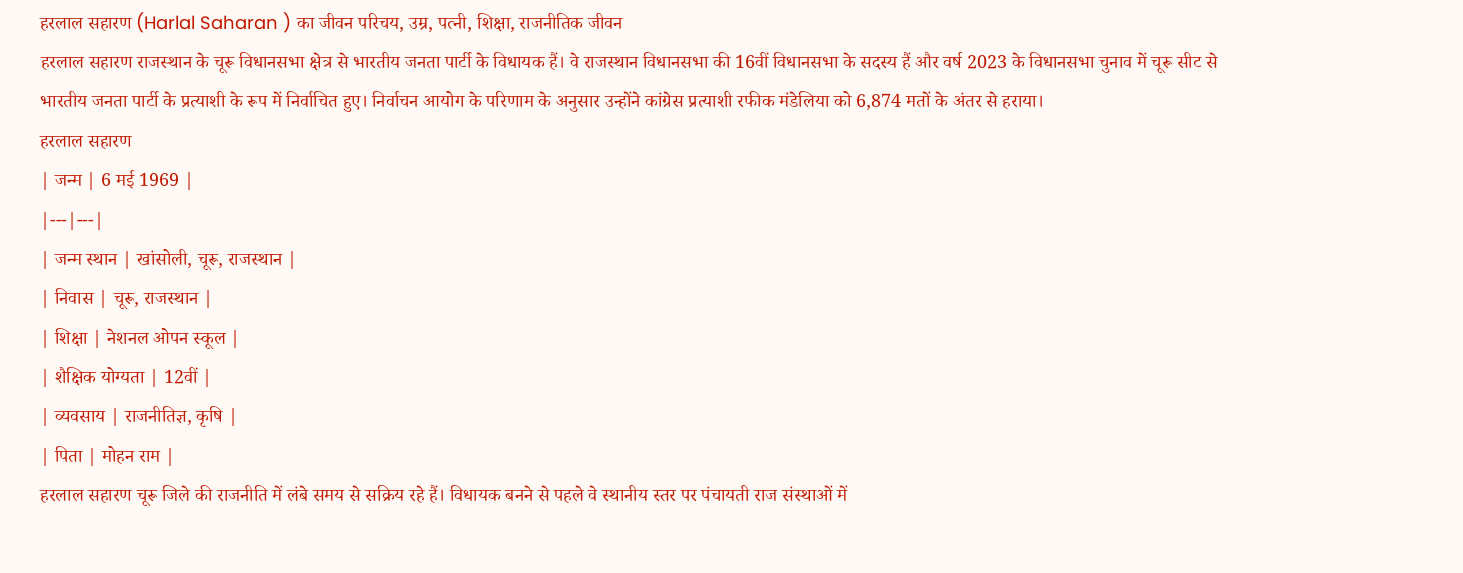हरलाल सहारण (Harlal Saharan ) का जीवन परिचय, उम्र, पत्नी, शिक्षा, राजनीतिक जीवन
हरलाल सहारण राजस्थान के चूरू विधानसभा क्षेत्र से भारतीय जनता पार्टी के विधायक हैं। वे राजस्थान विधानसभा की 16वीं विधानसभा के सदस्य हैं और वर्ष 2023 के विधानसभा चुनाव में चूरू सीट से भारतीय जनता पार्टी के प्रत्याशी के रूप में निर्वाचित हुए। निर्वाचन आयोग के परिणाम के अनुसार उन्होंने कांग्रेस प्रत्याशी रफीक मंडेलिया को 6,874 मतों के अंतर से हराया।
हरलाल सहारण
| जन्म | 6 मई 1969 |
|---|---|
| जन्म स्थान | खांसोली, चूरू, राजस्थान |
| निवास | चूरू, राजस्थान |
| शिक्षा | नेशनल ओपन स्कूल |
| शैक्षिक योग्यता | 12वीं |
| व्यवसाय | राजनीतिज्ञ, कृषि |
| पिता | मोहन राम |
हरलाल सहारण चूरू जिले की राजनीति में लंबे समय से सक्रिय रहे हैं। विधायक बनने से पहले वे स्थानीय स्तर पर पंचायती राज संस्थाओं में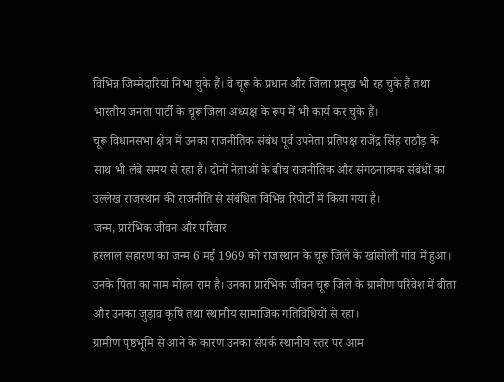विभिन्न जिम्मेदारियां निभा चुके हैं। वे चूरू के प्रधान और जिला प्रमुख भी रह चुके हैं तथा भारतीय जनता पार्टी के चूरू जिला अध्यक्ष के रूप में भी कार्य कर चुके हैं।
चूरू विधानसभा क्षेत्र में उनका राजनीतिक संबंध पूर्व उपनेता प्रतिपक्ष राजेंद्र सिंह राठौड़ के साथ भी लंबे समय से रहा है। दोनों नेताओं के बीच राजनीतिक और संगठनात्मक संबंधों का उल्लेख राजस्थान की राजनीति से संबंधित विभिन्न रिपोर्टों में किया गया है।
जन्म, प्रारंभिक जीवन और परिवार
हरलाल सहारण का जन्म 6 मई 1969 को राजस्थान के चूरू जिले के खांसोली गांव में हुआ। उनके पिता का नाम मोहन राम है। उनका प्रारंभिक जीवन चूरू जिले के ग्रामीण परिवेश में बीता और उनका जुड़ाव कृषि तथा स्थानीय सामाजिक गतिविधियों से रहा।
ग्रामीण पृष्ठभूमि से आने के कारण उनका संपर्क स्थानीय स्तर पर आम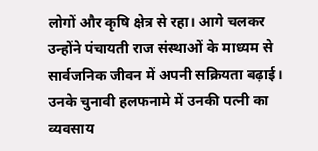लोगों और कृषि क्षेत्र से रहा। आगे चलकर उन्होंने पंचायती राज संस्थाओं के माध्यम से सार्वजनिक जीवन में अपनी सक्रियता बढ़ाई।
उनके चुनावी हलफनामे में उनकी पत्नी का व्यवसाय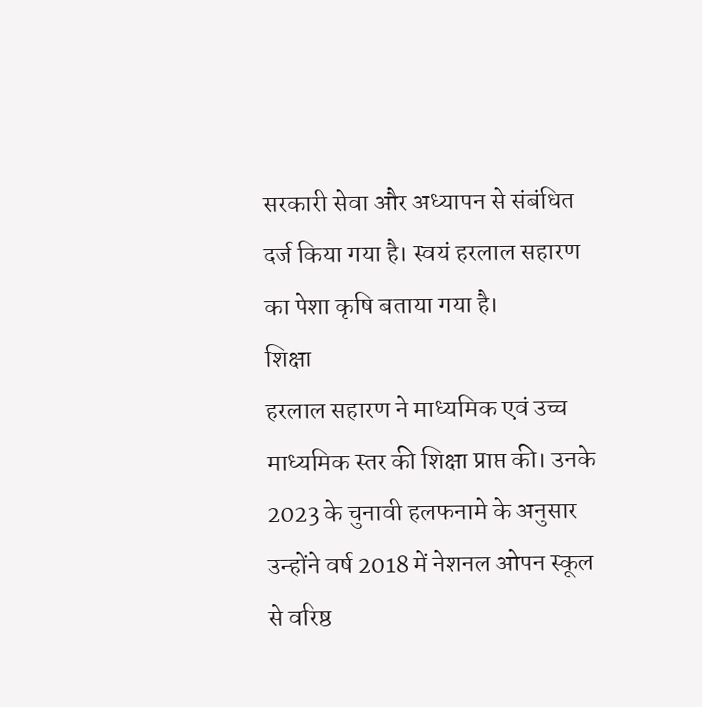सरकारी सेवा और अध्यापन से संबंधित दर्ज किया गया है। स्वयं हरलाल सहारण का पेशा कृषि बताया गया है।
शिक्षा
हरलाल सहारण ने माध्यमिक एवं उच्च माध्यमिक स्तर की शिक्षा प्राप्त की। उनके 2023 के चुनावी हलफनामे के अनुसार उन्होंने वर्ष 2018 में नेशनल ओपन स्कूल से वरिष्ठ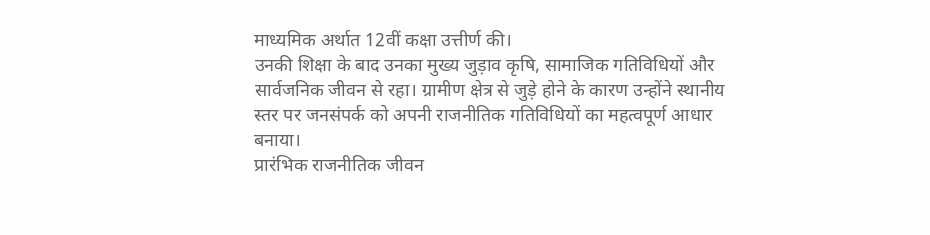माध्यमिक अर्थात 12वीं कक्षा उत्तीर्ण की।
उनकी शिक्षा के बाद उनका मुख्य जुड़ाव कृषि, सामाजिक गतिविधियों और सार्वजनिक जीवन से रहा। ग्रामीण क्षेत्र से जुड़े होने के कारण उन्होंने स्थानीय स्तर पर जनसंपर्क को अपनी राजनीतिक गतिविधियों का महत्वपूर्ण आधार बनाया।
प्रारंभिक राजनीतिक जीवन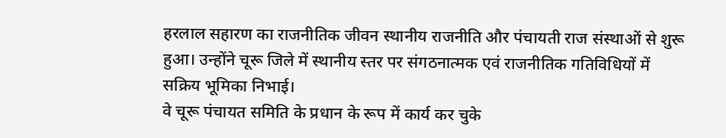हरलाल सहारण का राजनीतिक जीवन स्थानीय राजनीति और पंचायती राज संस्थाओं से शुरू हुआ। उन्होंने चूरू जिले में स्थानीय स्तर पर संगठनात्मक एवं राजनीतिक गतिविधियों में सक्रिय भूमिका निभाई।
वे चूरू पंचायत समिति के प्रधान के रूप में कार्य कर चुके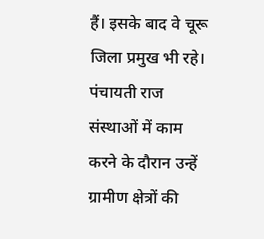हैं। इसके बाद वे चूरू जिला प्रमुख भी रहे। पंचायती राज संस्थाओं में काम करने के दौरान उन्हें ग्रामीण क्षेत्रों की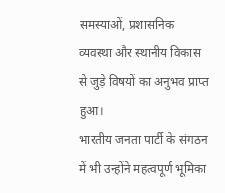समस्याओं, प्रशासनिक व्यवस्था और स्थानीय विकास से जुड़े विषयों का अनुभव प्राप्त हुआ।
भारतीय जनता पार्टी के संगठन में भी उन्होंने महत्वपूर्ण भूमिका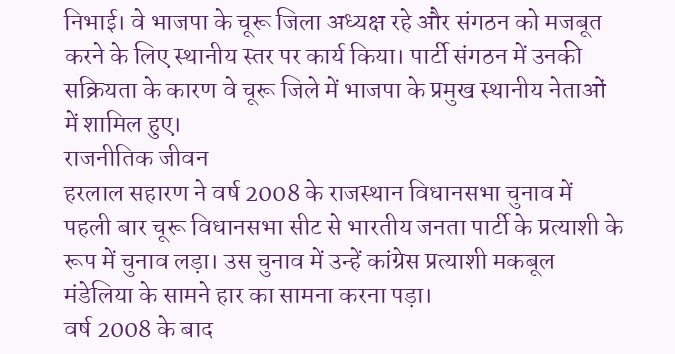निभाई। वे भाजपा के चूरू जिला अध्यक्ष रहे और संगठन को मजबूत करने के लिए स्थानीय स्तर पर कार्य किया। पार्टी संगठन में उनकी सक्रियता के कारण वे चूरू जिले में भाजपा के प्रमुख स्थानीय नेताओं में शामिल हुए।
राजनीतिक जीवन
हरलाल सहारण ने वर्ष 2008 के राजस्थान विधानसभा चुनाव में पहली बार चूरू विधानसभा सीट से भारतीय जनता पार्टी के प्रत्याशी के रूप में चुनाव लड़ा। उस चुनाव में उन्हें कांग्रेस प्रत्याशी मकबूल मंडेलिया के सामने हार का सामना करना पड़ा।
वर्ष 2008 के बाद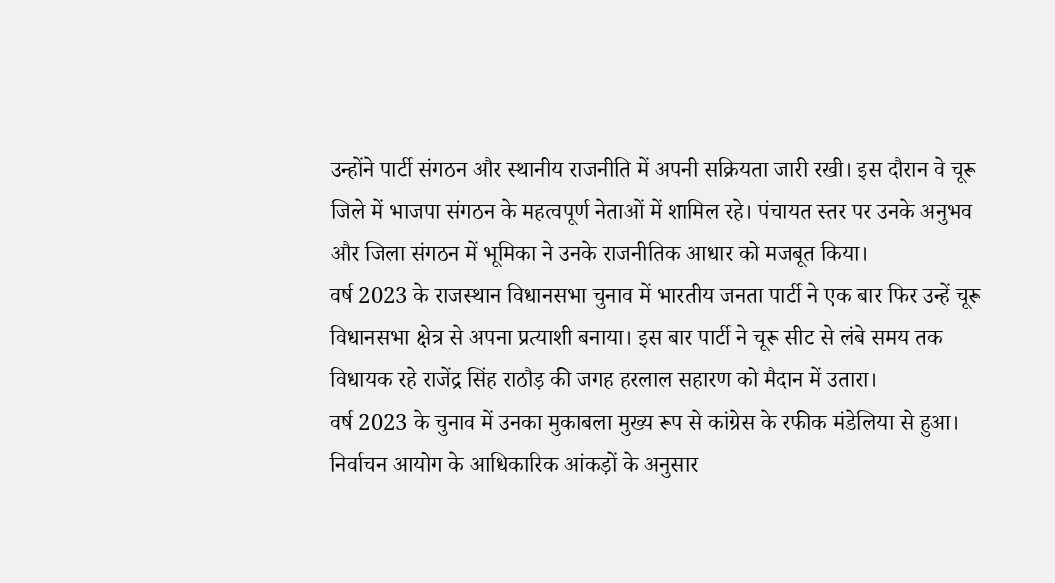उन्होंने पार्टी संगठन और स्थानीय राजनीति में अपनी सक्रियता जारी रखी। इस दौरान वे चूरू जिले में भाजपा संगठन के महत्वपूर्ण नेताओं में शामिल रहे। पंचायत स्तर पर उनके अनुभव और जिला संगठन में भूमिका ने उनके राजनीतिक आधार को मजबूत किया।
वर्ष 2023 के राजस्थान विधानसभा चुनाव में भारतीय जनता पार्टी ने एक बार फिर उन्हें चूरू विधानसभा क्षेत्र से अपना प्रत्याशी बनाया। इस बार पार्टी ने चूरू सीट से लंबे समय तक विधायक रहे राजेंद्र सिंह राठौड़ की जगह हरलाल सहारण को मैदान में उतारा।
वर्ष 2023 के चुनाव में उनका मुकाबला मुख्य रूप से कांग्रेस के रफीक मंडेलिया से हुआ। निर्वाचन आयोग के आधिकारिक आंकड़ों के अनुसार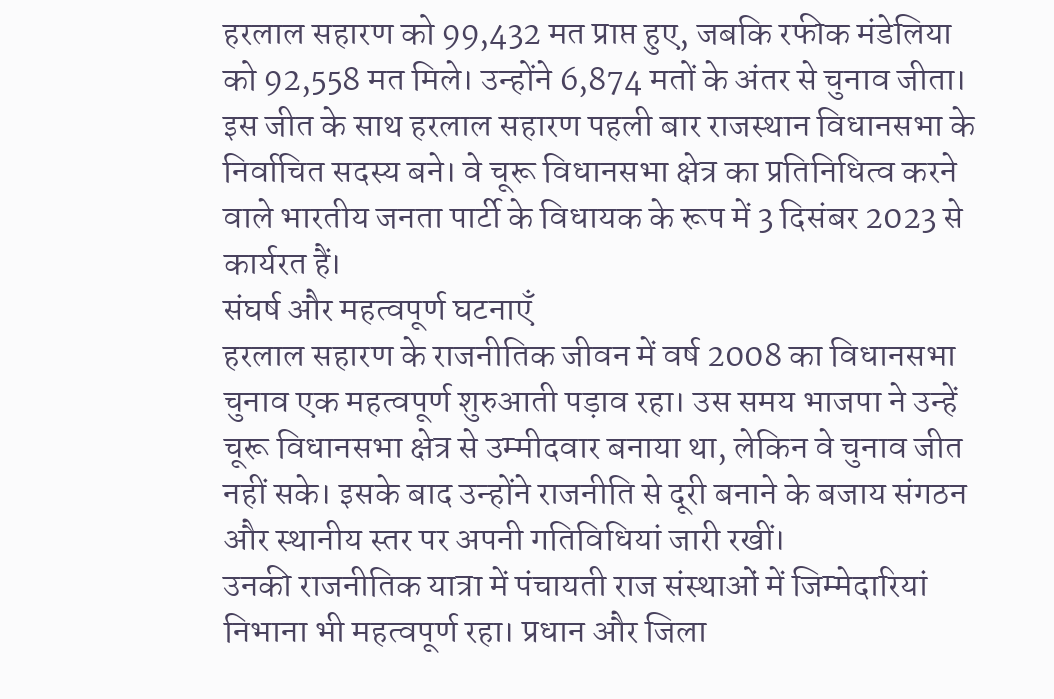हरलाल सहारण को 99,432 मत प्राप्त हुए, जबकि रफीक मंडेलिया को 92,558 मत मिले। उन्होंने 6,874 मतों के अंतर से चुनाव जीता।
इस जीत के साथ हरलाल सहारण पहली बार राजस्थान विधानसभा के निर्वाचित सदस्य बने। वे चूरू विधानसभा क्षेत्र का प्रतिनिधित्व करने वाले भारतीय जनता पार्टी के विधायक के रूप में 3 दिसंबर 2023 से कार्यरत हैं।
संघर्ष और महत्वपूर्ण घटनाएँ
हरलाल सहारण के राजनीतिक जीवन में वर्ष 2008 का विधानसभा चुनाव एक महत्वपूर्ण शुरुआती पड़ाव रहा। उस समय भाजपा ने उन्हें चूरू विधानसभा क्षेत्र से उम्मीदवार बनाया था, लेकिन वे चुनाव जीत नहीं सके। इसके बाद उन्होंने राजनीति से दूरी बनाने के बजाय संगठन और स्थानीय स्तर पर अपनी गतिविधियां जारी रखीं।
उनकी राजनीतिक यात्रा में पंचायती राज संस्थाओं में जिम्मेदारियां निभाना भी महत्वपूर्ण रहा। प्रधान और जिला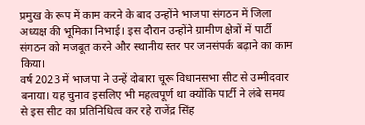प्रमुख के रूप में काम करने के बाद उन्होंने भाजपा संगठन में जिला अध्यक्ष की भूमिका निभाई। इस दौरान उन्होंने ग्रामीण क्षेत्रों में पार्टी संगठन को मजबूत करने और स्थानीय स्तर पर जनसंपर्क बढ़ाने का काम किया।
वर्ष 2023 में भाजपा ने उन्हें दोबारा चूरू विधानसभा सीट से उम्मीदवार बनाया। यह चुनाव इसलिए भी महत्वपूर्ण था क्योंकि पार्टी ने लंबे समय से इस सीट का प्रतिनिधित्व कर रहे राजेंद्र सिंह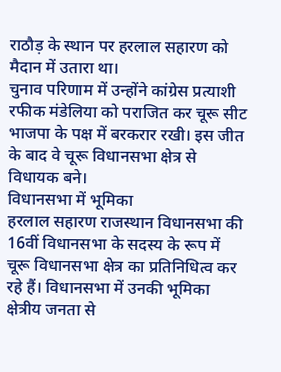राठौड़ के स्थान पर हरलाल सहारण को मैदान में उतारा था।
चुनाव परिणाम में उन्होंने कांग्रेस प्रत्याशी रफीक मंडेलिया को पराजित कर चूरू सीट भाजपा के पक्ष में बरकरार रखी। इस जीत के बाद वे चूरू विधानसभा क्षेत्र से विधायक बने।
विधानसभा में भूमिका
हरलाल सहारण राजस्थान विधानसभा की 16वीं विधानसभा के सदस्य के रूप में चूरू विधानसभा क्षेत्र का प्रतिनिधित्व कर रहे हैं। विधानसभा में उनकी भूमिका क्षेत्रीय जनता से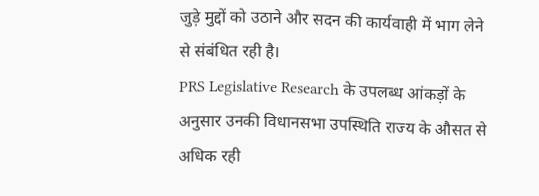जुड़े मुद्दों को उठाने और सदन की कार्यवाही में भाग लेने से संबंधित रही है।
PRS Legislative Research के उपलब्ध आंकड़ों के अनुसार उनकी विधानसभा उपस्थिति राज्य के औसत से अधिक रही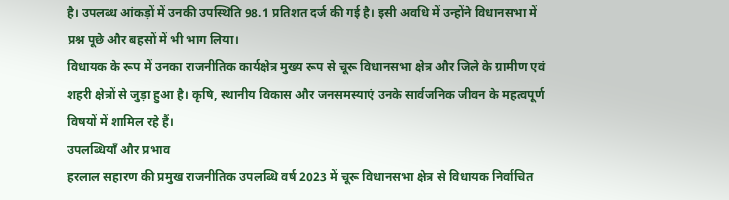है। उपलब्ध आंकड़ों में उनकी उपस्थिति 98.1 प्रतिशत दर्ज की गई है। इसी अवधि में उन्होंने विधानसभा में प्रश्न पूछे और बहसों में भी भाग लिया।
विधायक के रूप में उनका राजनीतिक कार्यक्षेत्र मुख्य रूप से चूरू विधानसभा क्षेत्र और जिले के ग्रामीण एवं शहरी क्षेत्रों से जुड़ा हुआ है। कृषि, स्थानीय विकास और जनसमस्याएं उनके सार्वजनिक जीवन के महत्वपूर्ण विषयों में शामिल रहे हैं।
उपलब्धियाँ और प्रभाव
हरलाल सहारण की प्रमुख राजनीतिक उपलब्धि वर्ष 2023 में चूरू विधानसभा क्षेत्र से विधायक निर्वाचित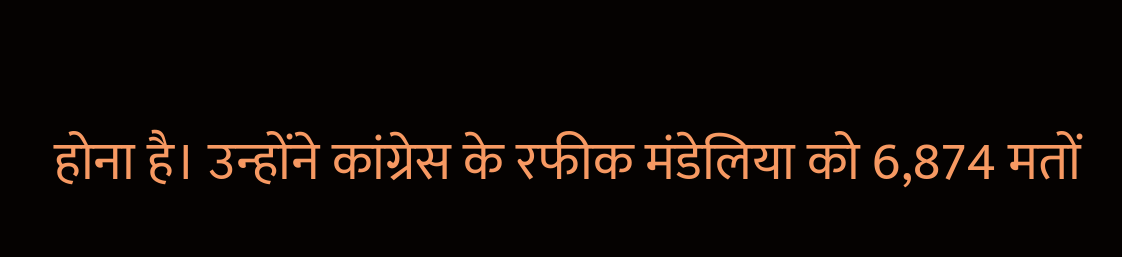होना है। उन्होंने कांग्रेस के रफीक मंडेलिया को 6,874 मतों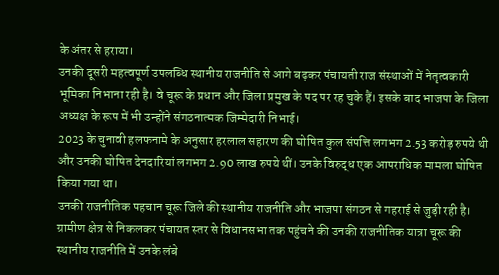के अंतर से हराया।
उनकी दूसरी महत्वपूर्ण उपलब्धि स्थानीय राजनीति से आगे बढ़कर पंचायती राज संस्थाओं में नेतृत्वकारी भूमिका निभाना रही है। वे चूरू के प्रधान और जिला प्रमुख के पद पर रह चुके हैं। इसके बाद भाजपा के जिला अध्यक्ष के रूप में भी उन्होंने संगठनात्मक जिम्मेदारी निभाई।
2023 के चुनावी हलफनामे के अनुसार हरलाल सहारण की घोषित कुल संपत्ति लगभग 2.53 करोड़ रुपये थी और उनकी घोषित देनदारियां लगभग 2.90 लाख रुपये थीं। उनके विरुद्ध एक आपराधिक मामला घोषित किया गया था।
उनकी राजनीतिक पहचान चूरू जिले की स्थानीय राजनीति और भाजपा संगठन से गहराई से जुड़ी रही है। ग्रामीण क्षेत्र से निकलकर पंचायत स्तर से विधानसभा तक पहुंचने की उनकी राजनीतिक यात्रा चूरू की स्थानीय राजनीति में उनके लंबे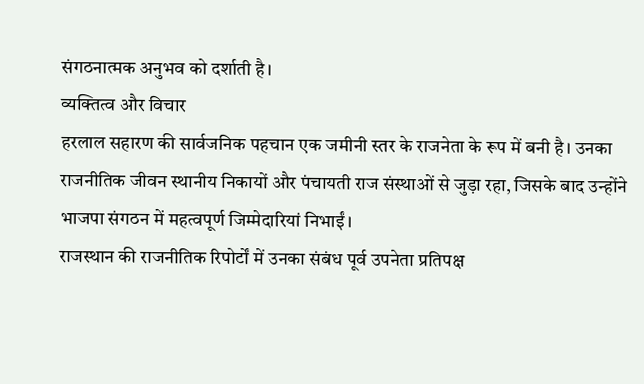संगठनात्मक अनुभव को दर्शाती है।
व्यक्तित्व और विचार
हरलाल सहारण की सार्वजनिक पहचान एक जमीनी स्तर के राजनेता के रूप में बनी है। उनका राजनीतिक जीवन स्थानीय निकायों और पंचायती राज संस्थाओं से जुड़ा रहा, जिसके बाद उन्होंने भाजपा संगठन में महत्वपूर्ण जिम्मेदारियां निभाईं।
राजस्थान की राजनीतिक रिपोर्टों में उनका संबंध पूर्व उपनेता प्रतिपक्ष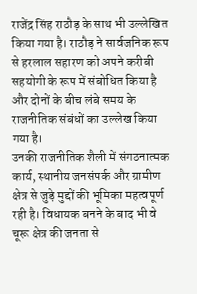राजेंद्र सिंह राठौड़ के साथ भी उल्लेखित किया गया है। राठौड़ ने सार्वजनिक रूप से हरलाल सहारण को अपने करीबी सहयोगी के रूप में संबोधित किया है और दोनों के बीच लंबे समय के राजनीतिक संबंधों का उल्लेख किया गया है।
उनकी राजनीतिक शैली में संगठनात्मक कार्य, स्थानीय जनसंपर्क और ग्रामीण क्षेत्र से जुड़े मुद्दों की भूमिका महत्वपूर्ण रही है। विधायक बनने के बाद भी वे चूरू क्षेत्र की जनता से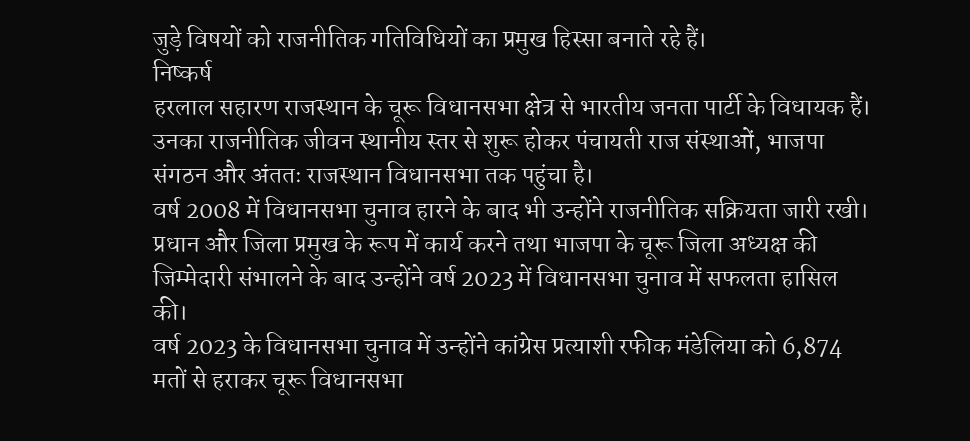जुड़े विषयों को राजनीतिक गतिविधियों का प्रमुख हिस्सा बनाते रहे हैं।
निष्कर्ष
हरलाल सहारण राजस्थान के चूरू विधानसभा क्षेत्र से भारतीय जनता पार्टी के विधायक हैं। उनका राजनीतिक जीवन स्थानीय स्तर से शुरू होकर पंचायती राज संस्थाओं, भाजपा संगठन और अंततः राजस्थान विधानसभा तक पहुंचा है।
वर्ष 2008 में विधानसभा चुनाव हारने के बाद भी उन्होंने राजनीतिक सक्रियता जारी रखी। प्रधान और जिला प्रमुख के रूप में कार्य करने तथा भाजपा के चूरू जिला अध्यक्ष की जिम्मेदारी संभालने के बाद उन्होंने वर्ष 2023 में विधानसभा चुनाव में सफलता हासिल की।
वर्ष 2023 के विधानसभा चुनाव में उन्होंने कांग्रेस प्रत्याशी रफीक मंडेलिया को 6,874 मतों से हराकर चूरू विधानसभा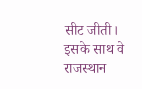सीट जीती। इसके साथ वे राजस्थान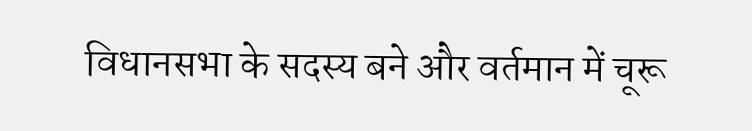विधानसभा के सदस्य बने और वर्तमान में चूरू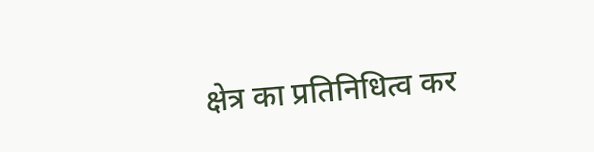क्षेत्र का प्रतिनिधित्व कर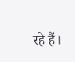रहे हैं।